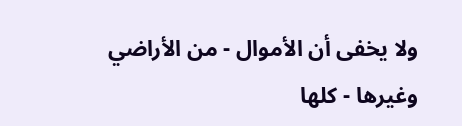ولا يخفى أن الأموال - من الأراضي وغيرها - كلها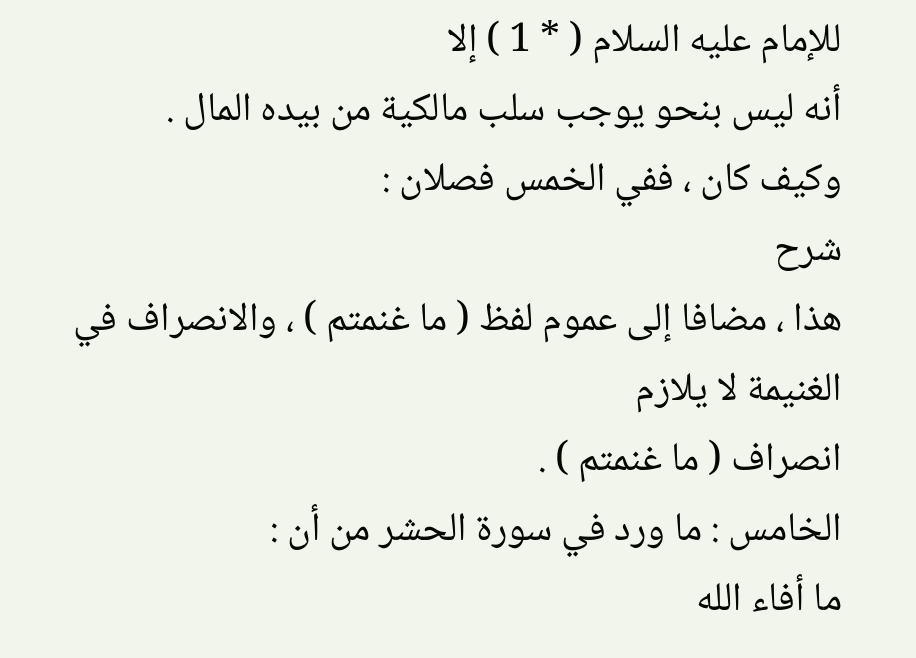للإمام عليه السلام ( * 1 ) إلا
أنه ليس بنحو يوجب سلب مالكية من بيده المال .
وكيف كان ، ففي الخمس فصلان :
شرح
هذا ، مضافا إلى عموم لفظ ( ما غنمتم ) ، والانصراف في الغنيمة لا يلازم
انصراف ( ما غنمتم ) .
الخامس : ما ورد في سورة الحشر من أن :
ما أفاء الله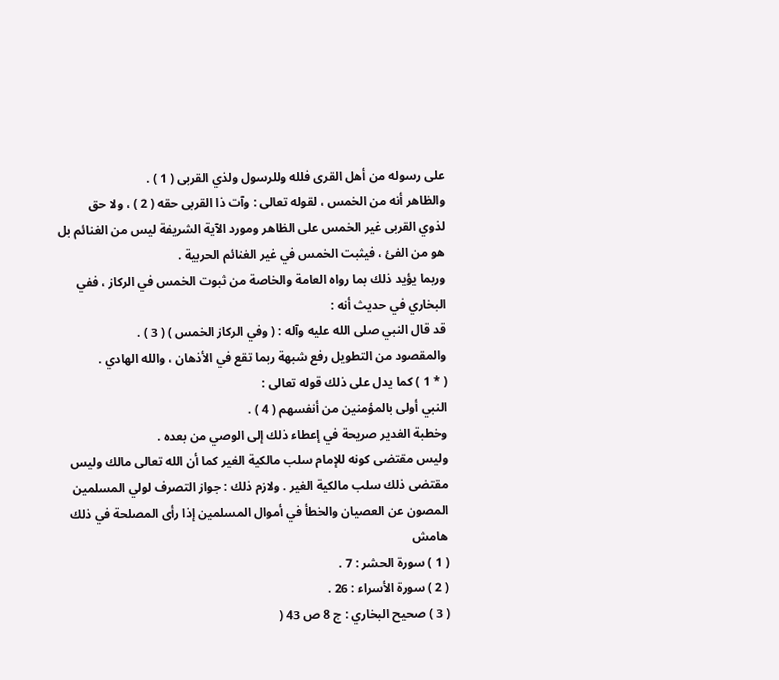على رسوله من أهل القرى فلله وللرسول ولذي القربى ( 1 ) .
والظاهر أنه من الخمس ، لقوله تعالى : وآت ذا القربى حقه ( 2 ) ، ولا حق
لذوي القربى غير الخمس على الظاهر ومورد الآية الشريفة ليس من الغنائم بل
هو من الفئ ، فيثبت الخمس في غير الغنائم الحربية .
وربما يؤيد ذلك بما رواه العامة والخاصة من ثبوت الخمس في الركاز ، ففي
البخاري في حديث أنه :
قد قال النبي صلى الله عليه وآله : ( وفي الركاز الخمس ) ( 3 ) .
والمقصود من التطويل رفع شبهة ربما تقع في الأذهان ، والله الهادي .
( * 1 ) كما يدل على ذلك قوله تعالى :
النبي أولى بالمؤمنين من أنفسهم ( 4 ) .
وخطبة الغدير صريحة في إعطاء ذلك إلى الوصي من بعده .
وليس مقتضى كونه للإمام سلب مالكية الغير كما أن الله تعالى مالك وليس
مقتضى ذلك سلب مالكية الغير . ولازم ذلك : جواز التصرف لولي المسلمين
المصون عن العصيان والخطأ في أموال المسلمين إذا رأى المصلحة في ذلك
هامش
( 1 ) سورة الحشر : 7 .
( 2 ) سورة الأسراء : 26 .
( 3 ) صحيح البخاري : ج 8 ص 43 (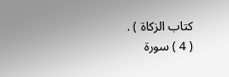كتاب الزكاة ) .
( 4 ) سورة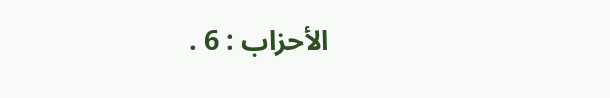الأحزاب : 6 .